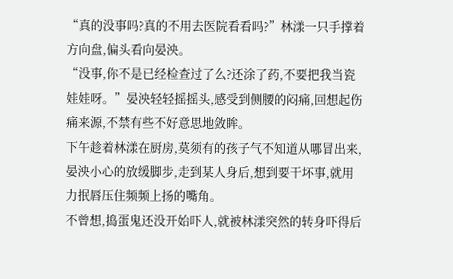“真的没事吗?真的不用去医院看看吗?”林漾一只手撑着方向盘,偏头看向晏泱。
“没事,你不是已经检查过了么?还涂了药,不要把我当瓷娃娃呀。”晏泱轻轻摇摇头,感受到侧腰的闷痛,回想起伤痛来源,不禁有些不好意思地敛眸。
下午趁着林漾在厨房,莫须有的孩子气不知道从哪冒出来,晏泱小心的放缓脚步,走到某人身后,想到要干坏事,就用力抿唇压住频频上扬的嘴角。
不曾想,捣蛋鬼还没开始吓人,就被林漾突然的转身吓得后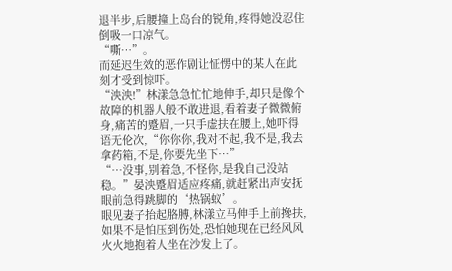退半步,后腰撞上岛台的锐角,疼得她没忍住倒吸一口凉气。
“嘶…”。
而延迟生效的恶作剧让怔愣中的某人在此刻才受到惊吓。
“泱泱!”林漾急急忙忙地伸手,却只是像个故障的机器人般不敢进退,看着妻子微微俯身,痛苦的蹙眉,一只手虚扶在腰上,她吓得语无伦次,“你你你,我对不起,我不是,我去拿药箱,不是,你要先坐下…”
“…没事,别着急,不怪你,是我自己没站稳。”晏泱蹙眉适应疼痛,就赶紧出声安抚眼前急得跳脚的‘热锅蚁’。
眼见妻子抬起胳膊,林漾立马伸手上前搀扶,如果不是怕压到伤处,恐怕她现在已经风风火火地抱着人坐在沙发上了。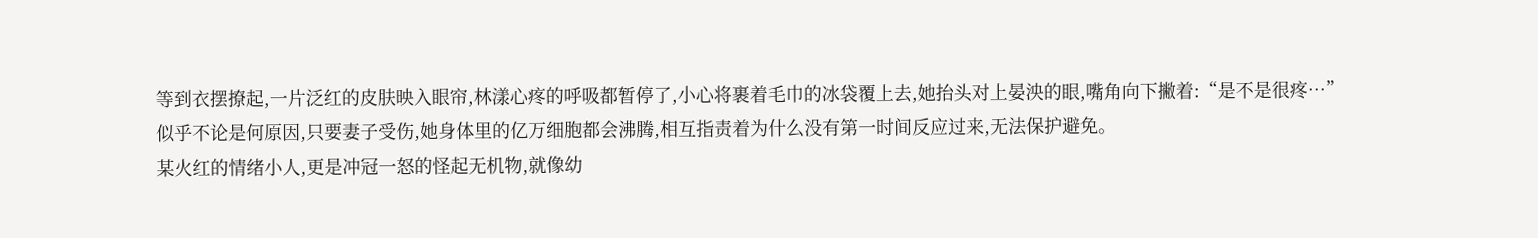等到衣摆撩起,一片泛红的皮肤映入眼帘,林漾心疼的呼吸都暂停了,小心将裹着毛巾的冰袋覆上去,她抬头对上晏泱的眼,嘴角向下撇着:“是不是很疼…”
似乎不论是何原因,只要妻子受伤,她身体里的亿万细胞都会沸腾,相互指责着为什么没有第一时间反应过来,无法保护避免。
某火红的情绪小人,更是冲冠一怒的怪起无机物,就像幼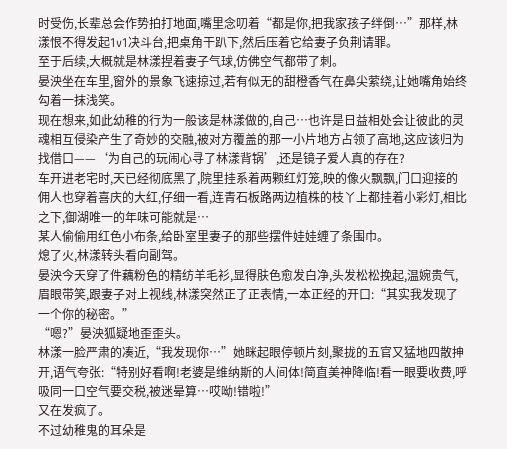时受伤,长辈总会作势拍打地面,嘴里念叨着“都是你,把我家孩子绊倒…”那样,林漾恨不得发起1v1决斗台,把桌角干趴下,然后压着它给妻子负荆请罪。
至于后续,大概就是林漾捏着妻子气球,仿佛空气都带了刺。
晏泱坐在车里,窗外的景象飞速掠过,若有似无的甜橙香气在鼻尖萦绕,让她嘴角始终勾着一抹浅笑。
现在想来,如此幼稚的行为一般该是林漾做的,自己…也许是日益相处会让彼此的灵魂相互侵染产生了奇妙的交融,被对方覆盖的那一小片地方占领了高地,这应该归为找借口——‘为自己的玩闹心寻了林漾背锅’,还是镜子爱人真的存在?
车开进老宅时,天已经彻底黑了,院里挂系着两颗红灯笼,映的像火飘飘,门口迎接的佣人也穿着喜庆的大红,仔细一看,连青石板路两边植株的枝丫上都挂着小彩灯,相比之下,御湖唯一的年味可能就是…
某人偷偷用红色小布条,给卧室里妻子的那些摆件娃娃缠了条围巾。
熄了火,林漾转头看向副驾。
晏泱今天穿了件藕粉色的精纺羊毛衫,显得肤色愈发白净,头发松松挽起,温婉贵气,眉眼带笑,跟妻子对上视线,林漾突然正了正表情,一本正经的开口:“其实我发现了一个你的秘密。”
“嗯?”晏泱狐疑地歪歪头。
林漾一脸严肃的凑近,“我发现你…”她眯起眼停顿片刻,聚拢的五官又猛地四散抻开,语气夸张:“特别好看啊!老婆是维纳斯的人间体!简直美神降临!看一眼要收费,呼吸同一口空气要交税,被迷晕算…哎呦!错啦!”
又在发疯了。
不过幼稚鬼的耳朵是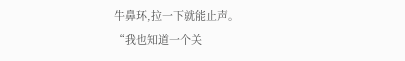牛鼻环,拉一下就能止声。
“我也知道一个关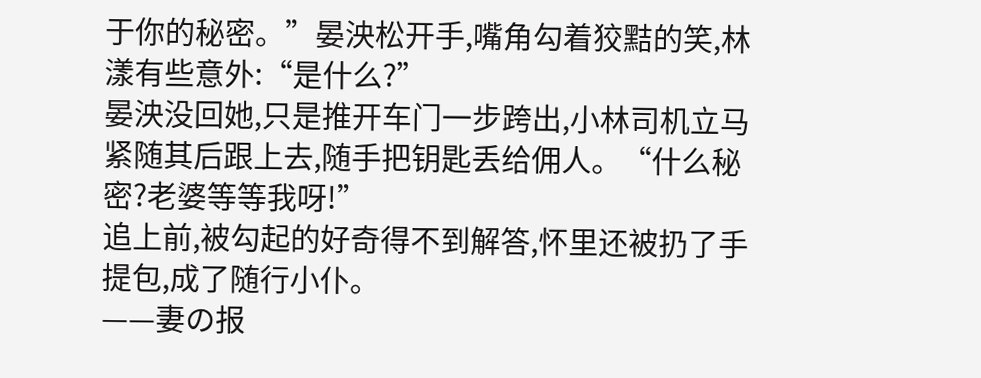于你的秘密。”晏泱松开手,嘴角勾着狡黠的笑,林漾有些意外:“是什么?”
晏泱没回她,只是推开车门一步跨出,小林司机立马紧随其后跟上去,随手把钥匙丢给佣人。“什么秘密?老婆等等我呀!”
追上前,被勾起的好奇得不到解答,怀里还被扔了手提包,成了随行小仆。
——妻の报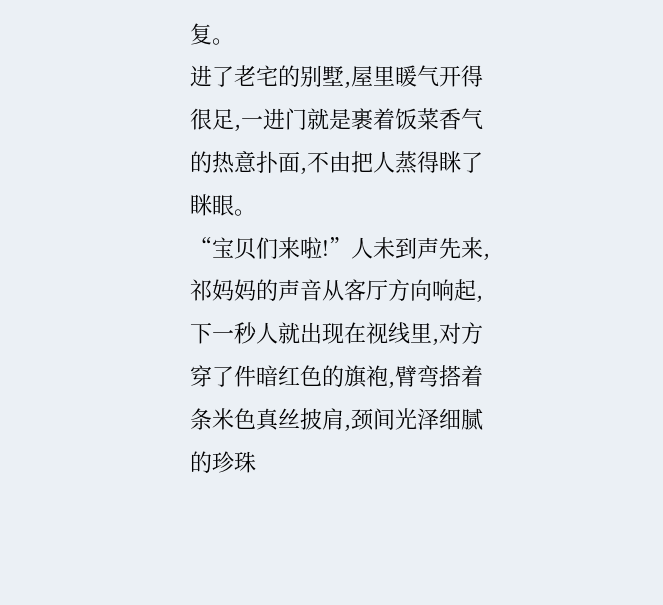复。
进了老宅的别墅,屋里暖气开得很足,一进门就是裹着饭菜香气的热意扑面,不由把人蒸得眯了眯眼。
“宝贝们来啦!”人未到声先来,祁妈妈的声音从客厅方向响起,下一秒人就出现在视线里,对方穿了件暗红色的旗袍,臂弯搭着条米色真丝披肩,颈间光泽细腻的珍珠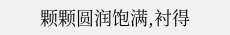颗颗圆润饱满,衬得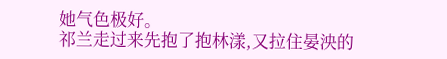她气色极好。
祁兰走过来先抱了抱林漾,又拉住晏泱的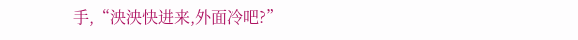手,“泱泱快进来,外面冷吧?”